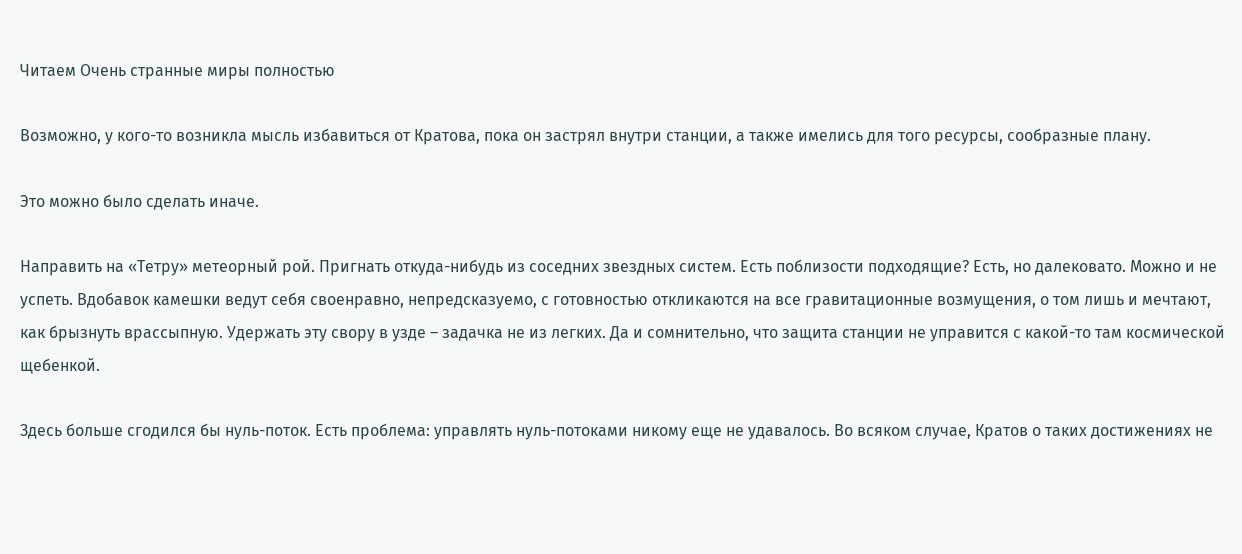Читаем Очень странные миры полностью

Возможно, у кого-то возникла мысль избавиться от Кратова, пока он застрял внутри станции, а также имелись для того ресурсы, сообразные плану.

Это можно было сделать иначе.

Направить на «Тетру» метеорный рой. Пригнать откуда-нибудь из соседних звездных систем. Есть поблизости подходящие? Есть, но далековато. Можно и не успеть. Вдобавок камешки ведут себя своенравно, непредсказуемо, с готовностью откликаются на все гравитационные возмущения, о том лишь и мечтают, как брызнуть врассыпную. Удержать эту свору в узде – задачка не из легких. Да и сомнительно, что защита станции не управится с какой-то там космической щебенкой.

Здесь больше сгодился бы нуль-поток. Есть проблема: управлять нуль-потоками никому еще не удавалось. Во всяком случае, Кратов о таких достижениях не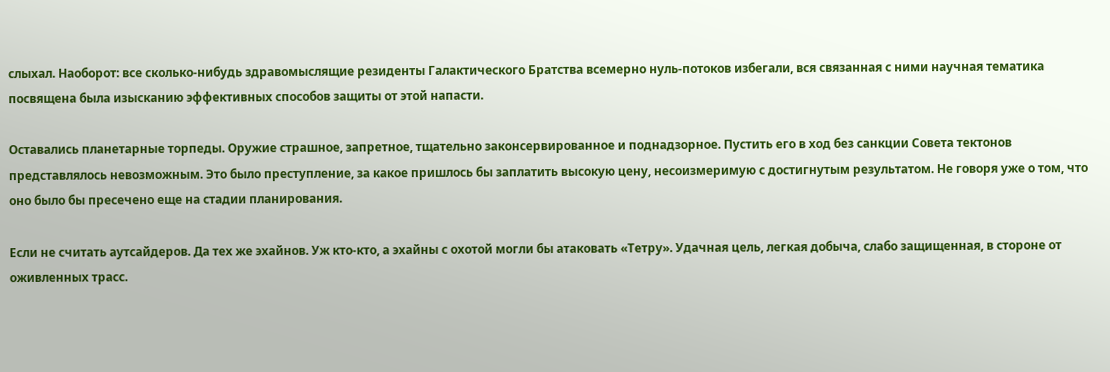слыхал. Наоборот: все сколько-нибудь здравомыслящие резиденты Галактического Братства всемерно нуль-потоков избегали, вся связанная с ними научная тематика посвящена была изысканию эффективных способов защиты от этой напасти.

Оставались планетарные торпеды. Оружие страшное, запретное, тщательно законсервированное и поднадзорное. Пустить его в ход без санкции Совета тектонов представлялось невозможным. Это было преступление, за какое пришлось бы заплатить высокую цену, несоизмеримую с достигнутым результатом. Не говоря уже о том, что оно было бы пресечено еще на стадии планирования.

Если не считать аутсайдеров. Да тех же эхайнов. Уж кто-кто, а эхайны с охотой могли бы атаковать «Тетру». Удачная цель, легкая добыча, слабо защищенная, в стороне от оживленных трасс.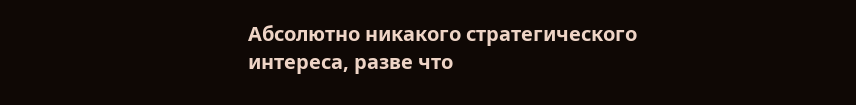Абсолютно никакого стратегического интереса, разве что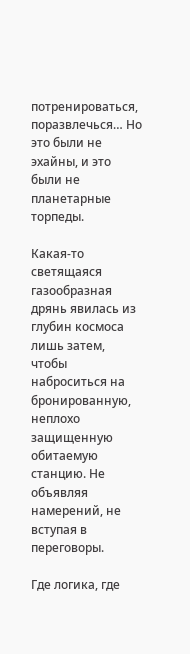потренироваться, поразвлечься… Но это были не эхайны, и это были не планетарные торпеды.

Какая-то светящаяся газообразная дрянь явилась из глубин космоса лишь затем, чтобы наброситься на бронированную, неплохо защищенную обитаемую станцию. Не объявляя намерений, не вступая в переговоры.

Где логика, где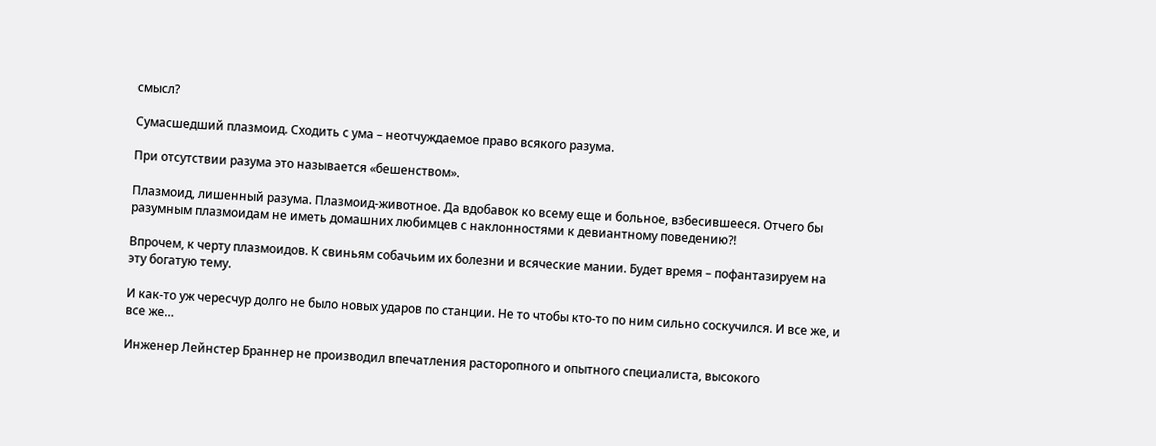смысл?

Сумасшедший плазмоид. Сходить с ума – неотчуждаемое право всякого разума.

При отсутствии разума это называется «бешенством».

Плазмоид, лишенный разума. Плазмоид-животное. Да вдобавок ко всему еще и больное, взбесившееся. Отчего бы разумным плазмоидам не иметь домашних любимцев с наклонностями к девиантному поведению?!

Впрочем, к черту плазмоидов. К свиньям собачьим их болезни и всяческие мании. Будет время – пофантазируем на эту богатую тему.

И как-то уж чересчур долго не было новых ударов по станции. Не то чтобы кто-то по ним сильно соскучился. И все же, и все же…

Инженер Лейнстер Браннер не производил впечатления расторопного и опытного специалиста, высокого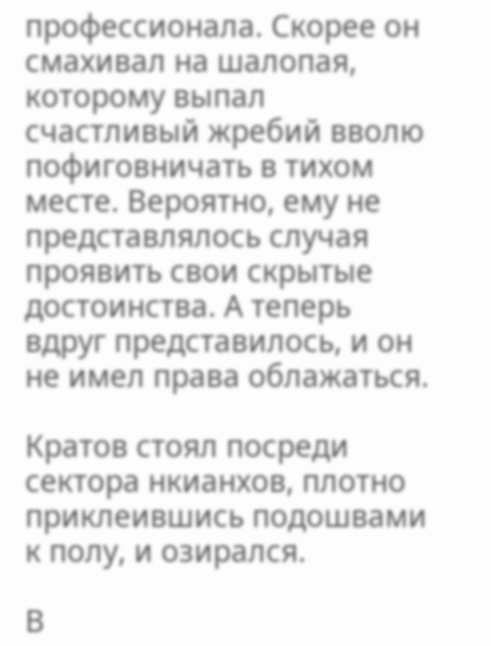профессионала. Скорее он смахивал на шалопая, которому выпал счастливый жребий вволю пофиговничать в тихом месте. Вероятно, ему не представлялось случая проявить свои скрытые достоинства. А теперь вдруг представилось, и он не имел права облажаться.

Кратов стоял посреди сектора нкианхов, плотно приклеившись подошвами к полу, и озирался.

В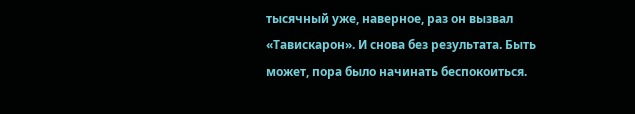тысячный уже, наверное, раз он вызвал «Тавискарон». И снова без результата. Быть может, пора было начинать беспокоиться.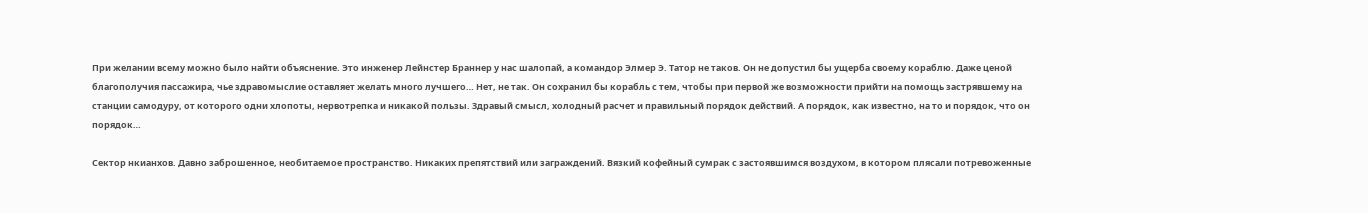При желании всему можно было найти объяснение. Это инженер Лейнстер Браннер у нас шалопай, а командор Элмер Э. Татор не таков. Он не допустил бы ущерба своему кораблю. Даже ценой благополучия пассажира, чье здравомыслие оставляет желать много лучшего… Нет, не так. Он сохранил бы корабль с тем, чтобы при первой же возможности прийти на помощь застрявшему на станции самодуру, от которого одни хлопоты, нервотрепка и никакой пользы. Здравый смысл, холодный расчет и правильный порядок действий. А порядок, как известно, на то и порядок, что он порядок…

Сектор нкианхов. Давно заброшенное, необитаемое пространство. Никаких препятствий или заграждений. Вязкий кофейный сумрак с застоявшимся воздухом, в котором плясали потревоженные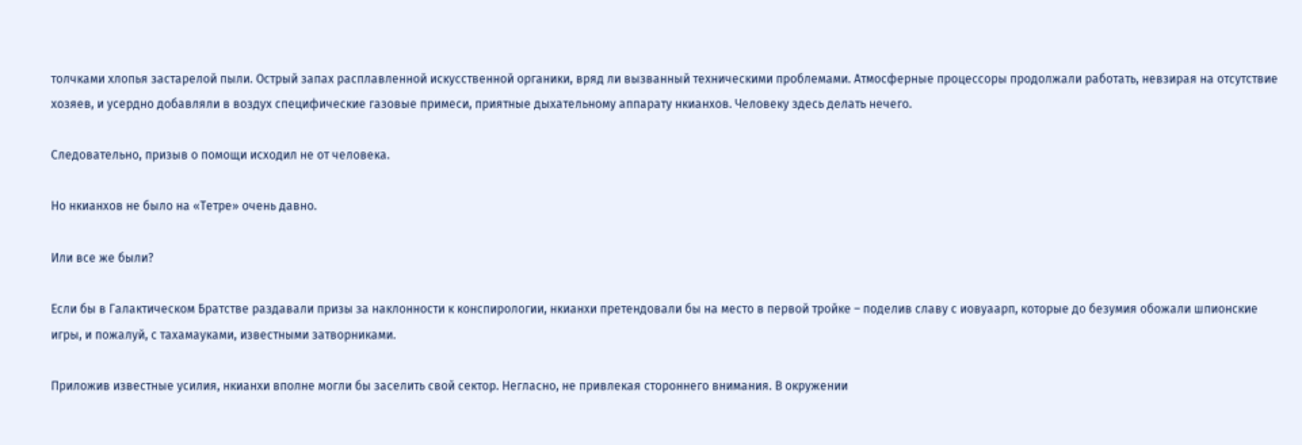толчками хлопья застарелой пыли. Острый запах расплавленной искусственной органики, вряд ли вызванный техническими проблемами. Атмосферные процессоры продолжали работать, невзирая на отсутствие хозяев, и усердно добавляли в воздух специфические газовые примеси, приятные дыхательному аппарату нкианхов. Человеку здесь делать нечего.

Следовательно, призыв о помощи исходил не от человека.

Но нкианхов не было на «Тетре» очень давно.

Или все же были?

Если бы в Галактическом Братстве раздавали призы за наклонности к конспирологии, нкианхи претендовали бы на место в первой тройке – поделив славу с иовуаарп, которые до безумия обожали шпионские игры, и пожалуй, с тахамауками, известными затворниками.

Приложив известные усилия, нкианхи вполне могли бы заселить свой сектор. Негласно, не привлекая стороннего внимания. В окружении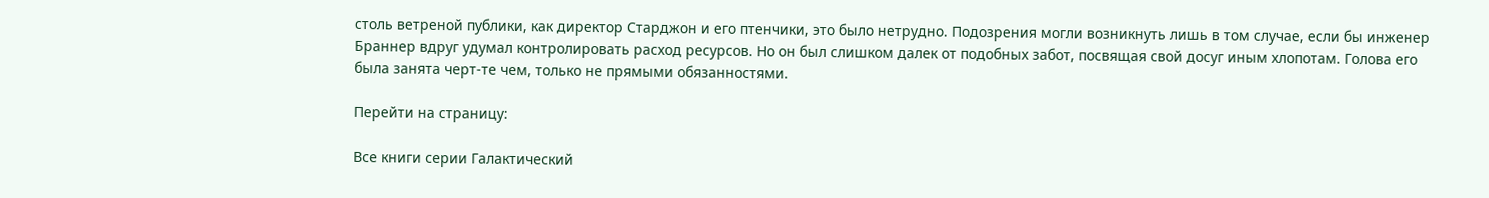столь ветреной публики, как директор Старджон и его птенчики, это было нетрудно. Подозрения могли возникнуть лишь в том случае, если бы инженер Браннер вдруг удумал контролировать расход ресурсов. Но он был слишком далек от подобных забот, посвящая свой досуг иным хлопотам. Голова его была занята черт-те чем, только не прямыми обязанностями.

Перейти на страницу:

Все книги серии Галактический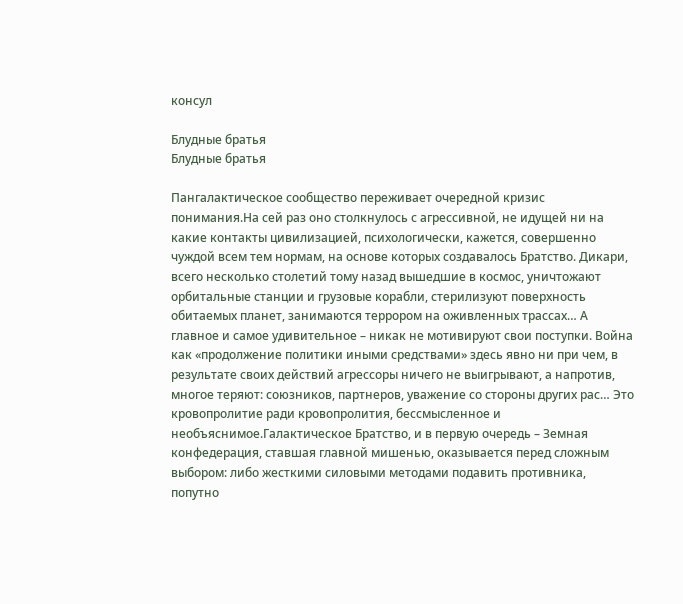консул

Блудные братья
Блудные братья

Пангалактическое сообщество переживает очередной кризис понимания.На сей раз оно столкнулось с агрессивной, не идущей ни на какие контакты цивилизацией, психологически, кажется, совершенно чуждой всем тем нормам, на основе которых создавалось Братство. Дикари, всего несколько столетий тому назад вышедшие в космос, уничтожают орбитальные станции и грузовые корабли, стерилизуют поверхность обитаемых планет, занимаются террором на оживленных трассах… А главное и самое удивительное – никак не мотивируют свои поступки. Война как «продолжение политики иными средствами» здесь явно ни при чем, в результате своих действий агрессоры ничего не выигрывают, а напротив, многое теряют: союзников, партнеров, уважение со стороны других рас… Это кровопролитие ради кровопролития, бессмысленное и необъяснимое.Галактическое Братство, и в первую очередь – Земная конфедерация, ставшая главной мишенью, оказывается перед сложным выбором: либо жесткими силовыми методами подавить противника, попутно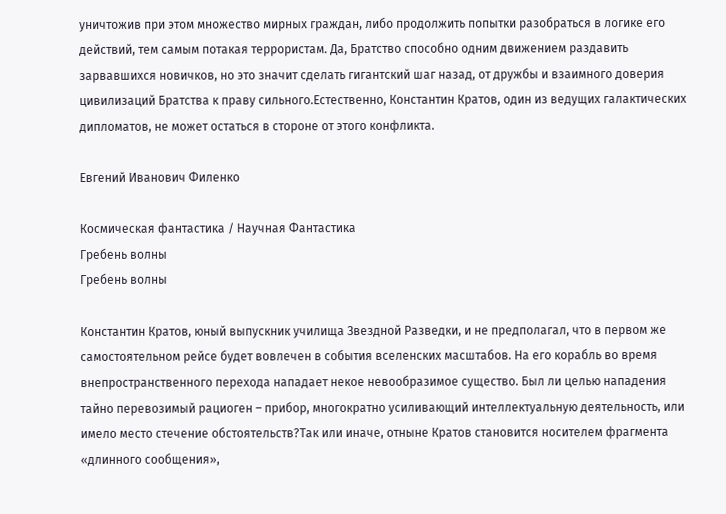уничтожив при этом множество мирных граждан, либо продолжить попытки разобраться в логике его действий, тем самым потакая террористам. Да, Братство способно одним движением раздавить зарвавшихся новичков, но это значит сделать гигантский шаг назад, от дружбы и взаимного доверия цивилизаций Братства к праву сильного.Естественно, Константин Кратов, один из ведущих галактических дипломатов, не может остаться в стороне от этого конфликта.

Евгений Иванович Филенко

Космическая фантастика / Научная Фантастика
Гребень волны
Гребень волны

Константин Кратов, юный выпускник училища Звездной Разведки, и не предполагал, что в первом же самостоятельном рейсе будет вовлечен в события вселенских масштабов. На его корабль во время внепространственного перехода нападает некое невообразимое существо. Был ли целью нападения тайно перевозимый рациоген – прибор, многократно усиливающий интеллектуальную деятельность, или имело место стечение обстоятельств?Так или иначе, отныне Кратов становится носителем фрагмента «длинного сообщения»,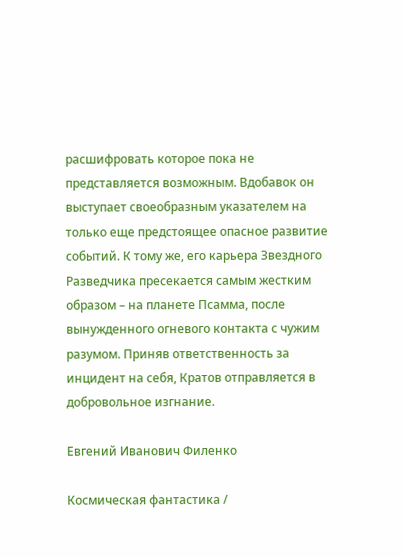расшифровать которое пока не представляется возможным. Вдобавок он выступает своеобразным указателем на только еще предстоящее опасное развитие событий. К тому же, его карьера Звездного Разведчика пресекается самым жестким образом – на планете Псамма, после вынужденного огневого контакта с чужим разумом. Приняв ответственность за инцидент на себя, Кратов отправляется в добровольное изгнание.

Евгений Иванович Филенко

Космическая фантастика /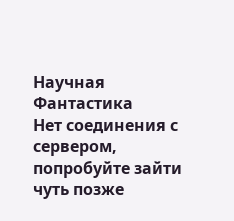Научная Фантастика
Нет соединения с сервером, попробуйте зайти чуть позже